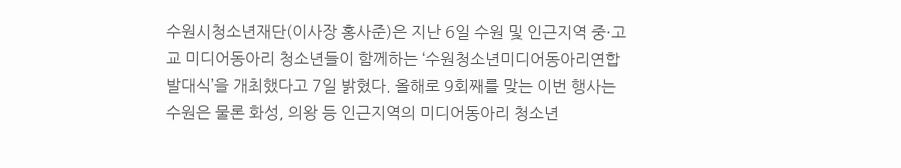수원시청소년재단(이사장 홍사준)은 지난 6일 수원 및 인근지역 중·고교 미디어동아리 청소년들이 함께하는 ‘수원청소년미디어동아리연합발대식’을 개최했다고 7일 밝혔다. 올해로 9회째를 맞는 이번 행사는 수원은 물론 화성, 의왕 등 인근지역의 미디어동아리 청소년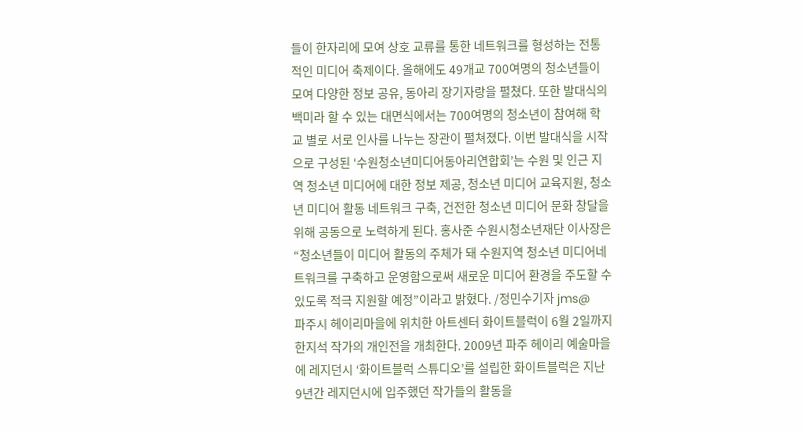들이 한자리에 모여 상호 교류를 통한 네트워크를 형성하는 전통적인 미디어 축제이다. 올해에도 49개교 700여명의 청소년들이 모여 다양한 정보 공유, 동아리 장기자랑을 펼쳤다. 또한 발대식의 백미라 할 수 있는 대면식에서는 700여명의 청소년이 참여해 학교 별로 서로 인사를 나누는 장관이 펼쳐졌다. 이번 발대식을 시작으로 구성된 ‘수원청소년미디어동아리연합회’는 수원 및 인근 지역 청소년 미디어에 대한 정보 제공, 청소년 미디어 교육지원, 청소년 미디어 활동 네트워크 구축, 건전한 청소년 미디어 문화 창달을 위해 공동으로 노력하게 된다. 홍사준 수원시청소년재단 이사장은 “청소년들이 미디어 활동의 주체가 돼 수원지역 청소년 미디어네트워크를 구축하고 운영함으로써 새로운 미디어 환경을 주도할 수 있도록 적극 지원할 예정”이라고 밝혔다. /정민수기자 jms@
파주시 헤이리마을에 위치한 아트센터 화이트블럭이 6월 2일까지 한지석 작가의 개인전을 개최한다. 2009년 파주 헤이리 예술마을에 레지던시 ‘화이트블럭 스튜디오’를 설립한 화이트블럭은 지난 9년간 레지던시에 입주했던 작가들의 활동을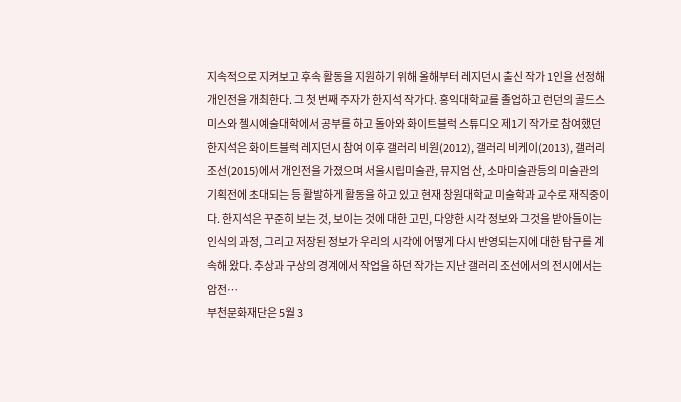지속적으로 지켜보고 후속 활동을 지원하기 위해 올해부터 레지던시 출신 작가 1인을 선정해 개인전을 개최한다. 그 첫 번째 주자가 한지석 작가다. 홍익대학교를 졸업하고 런던의 골드스미스와 첼시예술대학에서 공부를 하고 돌아와 화이트블럭 스튜디오 제1기 작가로 참여했던 한지석은 화이트블럭 레지던시 참여 이후 갤러리 비원(2012), 갤러리 비케이(2013), 갤러리 조선(2015)에서 개인전을 가졌으며 서울시립미술관, 뮤지엄 산, 소마미술관등의 미술관의 기획전에 초대되는 등 활발하게 활동을 하고 있고 현재 창원대학교 미술학과 교수로 재직중이다. 한지석은 꾸준히 보는 것, 보이는 것에 대한 고민, 다양한 시각 정보와 그것을 받아들이는 인식의 과정, 그리고 저장된 정보가 우리의 시각에 어떻게 다시 반영되는지에 대한 탐구를 계속해 왔다. 추상과 구상의 경계에서 작업을 하던 작가는 지난 갤러리 조선에서의 전시에서는 암전…
부천문화재단은 5월 3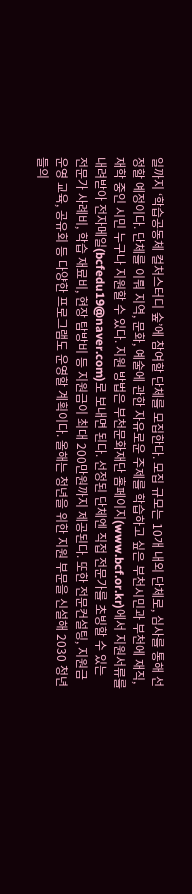일까지 ‘학습공동체 컬처스터디 숲’에 참여할 단체를 모집한다. 모집 규모는 10개 내외 단체로, 심사를 통해 선정할 예정이다. 단체를 이뤄 지역, 문화, 예술에 관한 자유로운 주제를 학습하고 싶은 부천시민과 부천에 재직, 재학 중인 시민 누구나 지원할 수 있다. 지원 방법은 부천문화재단 홈페이지(www.bcf.or.kr)에서 지원서류를 내려받아 전자메일(bcfedu19@naver.com)로 보내면 된다. 선정된 단체엔 직접 전문가를 초빙할 수 있는 전문가 사례비, 학습 재료비, 현장 탐방비 등 지원금이 최대 200만원까지 제공된다. 또한 전문컨설팅, 지원금 운영 교육, 공유회 등 다양한 프로그램도 운영할 계획이다. 올해는 청년을 위한 지원 부문을 신설해 2030 청년들의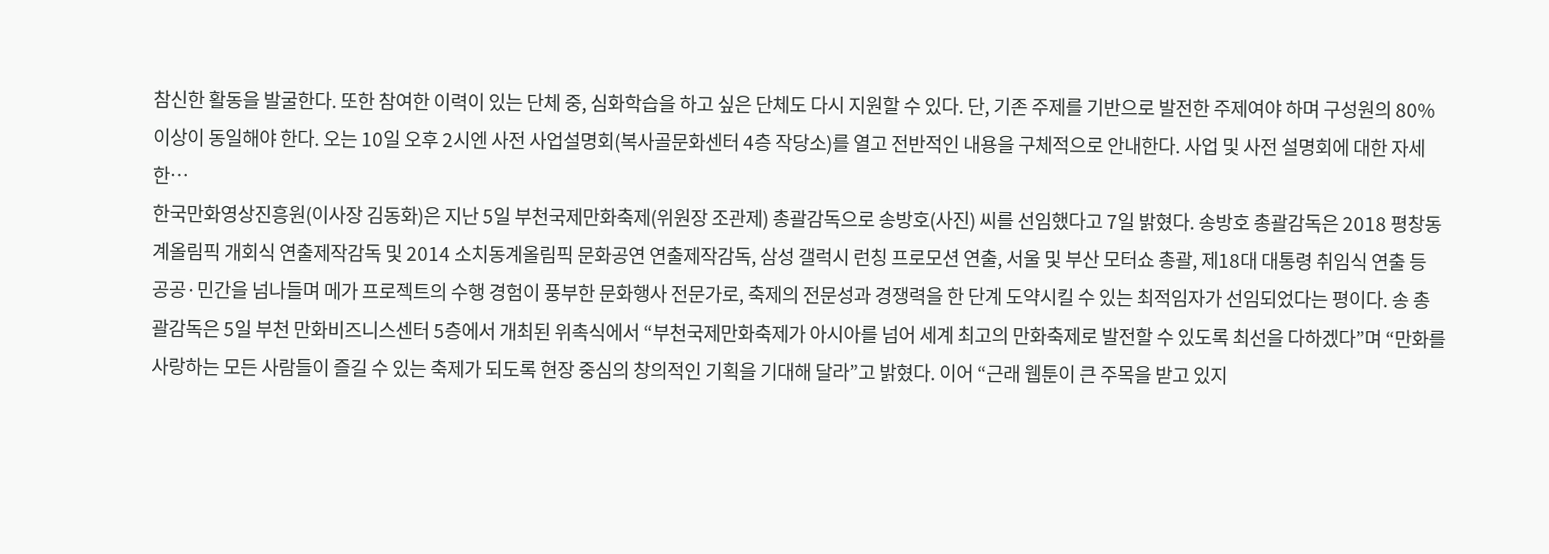참신한 활동을 발굴한다. 또한 참여한 이력이 있는 단체 중, 심화학습을 하고 싶은 단체도 다시 지원할 수 있다. 단, 기존 주제를 기반으로 발전한 주제여야 하며 구성원의 80%이상이 동일해야 한다. 오는 10일 오후 2시엔 사전 사업설명회(복사골문화센터 4층 작당소)를 열고 전반적인 내용을 구체적으로 안내한다. 사업 및 사전 설명회에 대한 자세한…
한국만화영상진흥원(이사장 김동화)은 지난 5일 부천국제만화축제(위원장 조관제) 총괄감독으로 송방호(사진) 씨를 선임했다고 7일 밝혔다. 송방호 총괄감독은 2018 평창동계올림픽 개회식 연출제작감독 및 2014 소치동계올림픽 문화공연 연출제작감독, 삼성 갤럭시 런칭 프로모션 연출, 서울 및 부산 모터쇼 총괄, 제18대 대통령 취임식 연출 등 공공·민간을 넘나들며 메가 프로젝트의 수행 경험이 풍부한 문화행사 전문가로, 축제의 전문성과 경쟁력을 한 단계 도약시킬 수 있는 최적임자가 선임되었다는 평이다. 송 총괄감독은 5일 부천 만화비즈니스센터 5층에서 개최된 위촉식에서 “부천국제만화축제가 아시아를 넘어 세계 최고의 만화축제로 발전할 수 있도록 최선을 다하겠다”며 “만화를 사랑하는 모든 사람들이 즐길 수 있는 축제가 되도록 현장 중심의 창의적인 기획을 기대해 달라”고 밝혔다. 이어 “근래 웹툰이 큰 주목을 받고 있지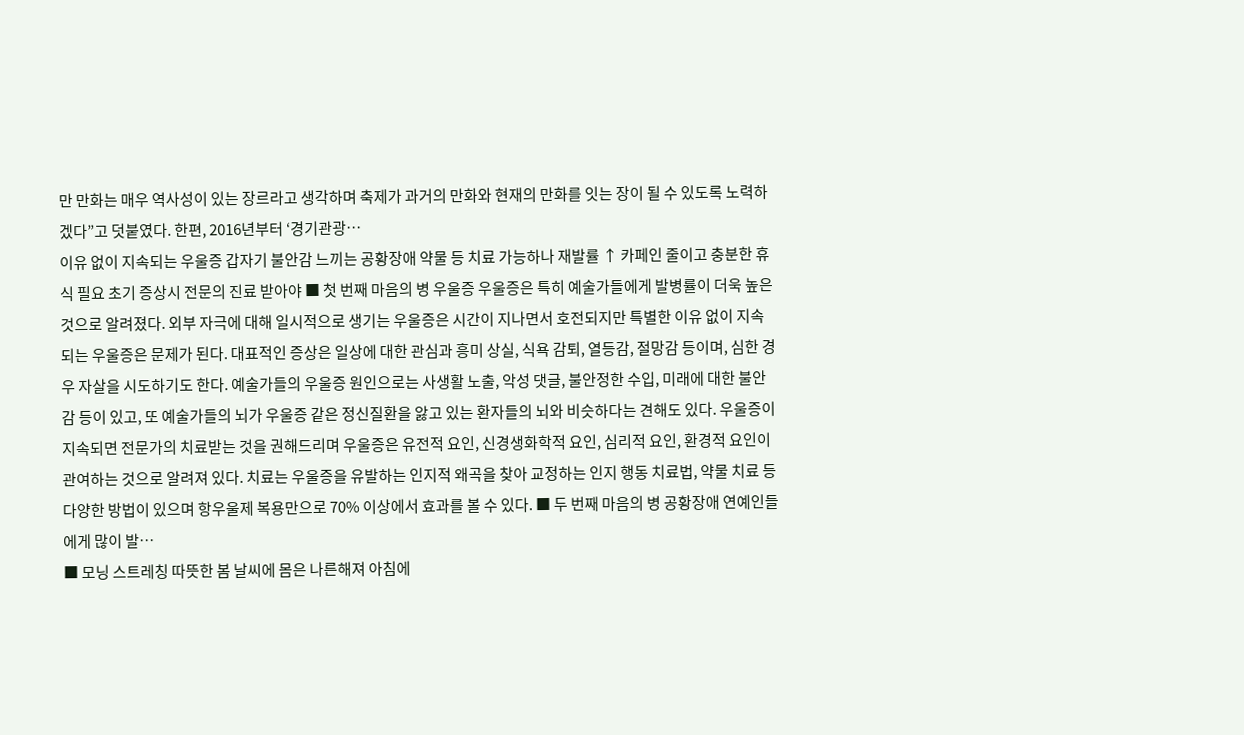만 만화는 매우 역사성이 있는 장르라고 생각하며 축제가 과거의 만화와 현재의 만화를 잇는 장이 될 수 있도록 노력하겠다”고 덧붙였다. 한편, 2016년부터 ‘경기관광…
이유 없이 지속되는 우울증 갑자기 불안감 느끼는 공황장애 약물 등 치료 가능하나 재발률 ↑ 카페인 줄이고 충분한 휴식 필요 초기 증상시 전문의 진료 받아야 ■ 첫 번째 마음의 병 우울증 우울증은 특히 예술가들에게 발병률이 더욱 높은 것으로 알려졌다. 외부 자극에 대해 일시적으로 생기는 우울증은 시간이 지나면서 호전되지만 특별한 이유 없이 지속되는 우울증은 문제가 된다. 대표적인 증상은 일상에 대한 관심과 흥미 상실, 식욕 감퇴, 열등감, 절망감 등이며, 심한 경우 자살을 시도하기도 한다. 예술가들의 우울증 원인으로는 사생활 노출, 악성 댓글, 불안정한 수입, 미래에 대한 불안감 등이 있고, 또 예술가들의 뇌가 우울증 같은 정신질환을 앓고 있는 환자들의 뇌와 비슷하다는 견해도 있다. 우울증이 지속되면 전문가의 치료받는 것을 권해드리며 우울증은 유전적 요인, 신경생화학적 요인, 심리적 요인, 환경적 요인이 관여하는 것으로 알려져 있다. 치료는 우울증을 유발하는 인지적 왜곡을 찾아 교정하는 인지 행동 치료법, 약물 치료 등 다양한 방법이 있으며 항우울제 복용만으로 70% 이상에서 효과를 볼 수 있다. ■ 두 번째 마음의 병 공황장애 연예인들에게 많이 발…
■ 모닝 스트레칭 따뜻한 봄 날씨에 몸은 나른해져 아침에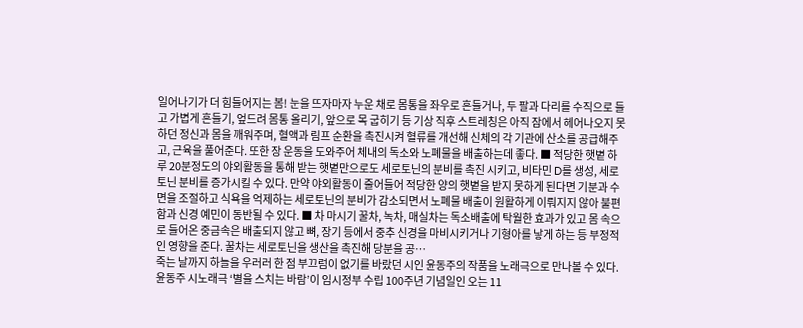일어나기가 더 힘들어지는 봄! 눈을 뜨자마자 누운 채로 몸통을 좌우로 흔들거나, 두 팔과 다리를 수직으로 들고 가볍게 흔들기, 엎드려 몸통 올리기, 앞으로 목 굽히기 등 기상 직후 스트레칭은 아직 잠에서 헤어나오지 못하던 정신과 몸을 깨워주며, 혈액과 림프 순환을 촉진시켜 혈류를 개선해 신체의 각 기관에 산소를 공급해주고, 근육을 풀어준다. 또한 장 운동을 도와주어 체내의 독소와 노폐물을 배출하는데 좋다. ■ 적당한 햇볕 하루 20분정도의 야외활동을 통해 받는 햇볕만으로도 세로토닌의 분비를 촉진 시키고, 비타민 D를 생성, 세로토닌 분비를 증가시킬 수 있다. 만약 야외활동이 줄어들어 적당한 양의 햇볕을 받지 못하게 된다면 기분과 수면을 조절하고 식욕을 억제하는 세로토닌의 분비가 감소되면서 노폐물 배출이 원활하게 이뤄지지 않아 불편함과 신경 예민이 동반될 수 있다. ■ 차 마시기 꿀차, 녹차, 매실차는 독소배출에 탁월한 효과가 있고 몸 속으로 들어온 중금속은 배출되지 않고 뼈, 장기 등에서 중추 신경을 마비시키거나 기형아를 낳게 하는 등 부정적인 영향을 준다. 꿀차는 세로토닌을 생산을 촉진해 당분을 공…
죽는 날까지 하늘을 우러러 한 점 부끄럼이 없기를 바랐던 시인 윤동주의 작품을 노래극으로 만나볼 수 있다. 윤동주 시노래극 ‘별을 스치는 바람’이 임시정부 수립 100주년 기념일인 오는 11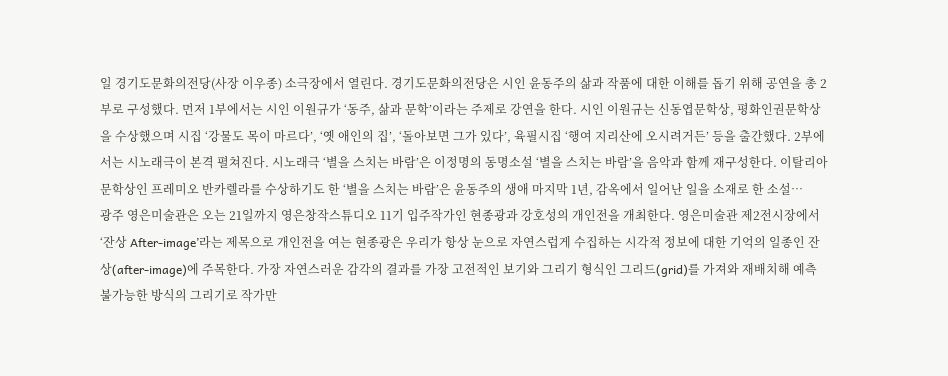일 경기도문화의전당(사장 이우종) 소극장에서 열린다. 경기도문화의전당은 시인 윤동주의 삶과 작품에 대한 이해를 돕기 위해 공연을 총 2부로 구성했다. 먼저 1부에서는 시인 이원규가 ‘동주, 삶과 문학’이라는 주제로 강연을 한다. 시인 이원규는 신동엽문학상, 평화인권문학상을 수상했으며 시집 ‘강물도 목이 마르다’, ‘옛 애인의 집’, ‘돌아보면 그가 있다’, 육필시집 ‘행여 지리산에 오시려거든’ 등을 출간했다. 2부에서는 시노래극이 본격 펼쳐진다. 시노래극 ‘별을 스치는 바람’은 이정명의 동명소설 ‘별을 스치는 바람’을 음악과 함께 재구성한다. 이탈리아 문학상인 프레미오 반카렐라를 수상하기도 한 ‘별을 스치는 바람’은 윤동주의 생애 마지막 1년, 감옥에서 일어난 일을 소재로 한 소설…
광주 영은미술관은 오는 21일까지 영은창작스튜디오 11기 입주작가인 현종광과 강호성의 개인전을 개최한다. 영은미술관 제2전시장에서 ‘잔상 After-image’라는 제목으로 개인전을 여는 현종광은 우리가 항상 눈으로 자연스럽게 수집하는 시각적 정보에 대한 기억의 일종인 잔상(after-image)에 주목한다. 가장 자연스러운 감각의 결과를 가장 고전적인 보기와 그리기 형식인 그리드(grid)를 가져와 재배치해 예측불가능한 방식의 그리기로 작가만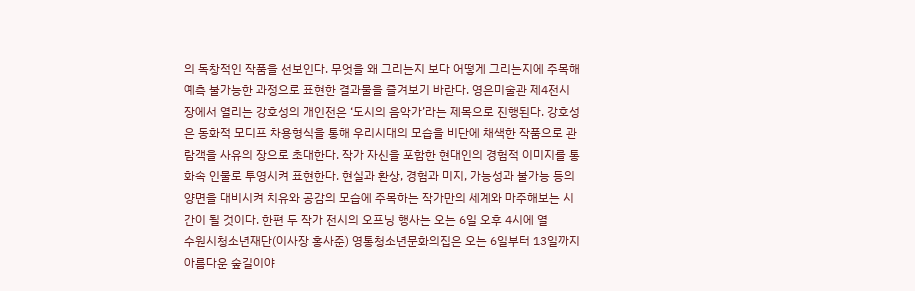의 독창적인 작품을 선보인다. 무엇을 왜 그리는지 보다 어떻게 그리는지에 주목해 예측 불가능한 과정으로 표현한 결과물을 즐겨보기 바란다. 영은미술관 제4전시장에서 열리는 강호성의 개인전은 ‘도시의 음악가’라는 제목으로 진행된다. 강호성은 동화적 모디프 차용형식을 통해 우리시대의 모습을 비단에 채색한 작품으로 관람객을 사유의 장으로 초대한다. 작가 자신을 포함한 현대인의 경험적 이미지를 통화속 인물로 투영시켜 표현한다. 현실과 환상, 경험과 미지, 가능성과 불가능 등의 양면을 대비시켜 치유와 공감의 모습에 주목하는 작가만의 세계와 마주해보는 시간이 될 것이다. 한편 두 작가 전시의 오프닝 행사는 오는 6일 오후 4시에 열
수원시청소년재단(이사장 홍사준) 영통청소년문화의집은 오는 6일부터 13일까지 아름다운 숲길이야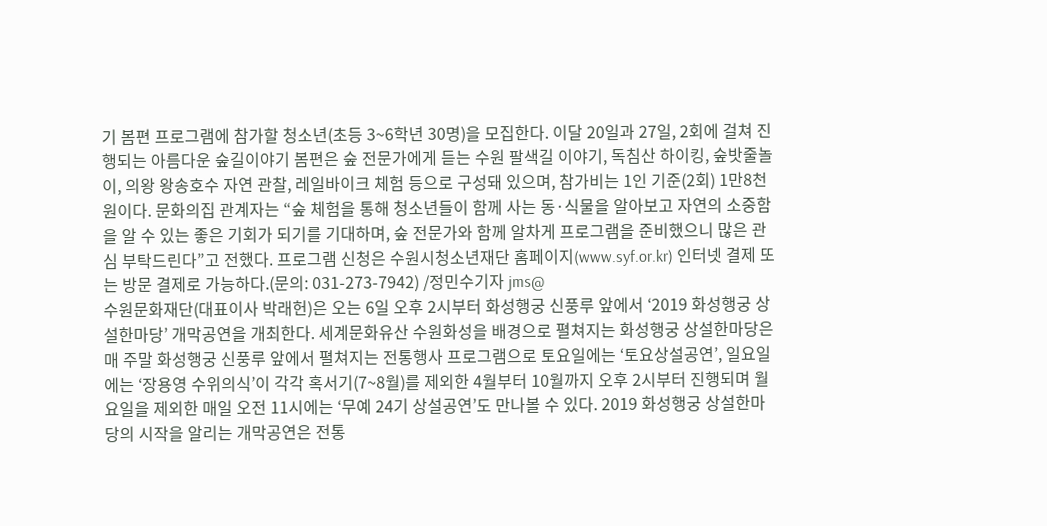기 봄편 프로그램에 참가할 청소년(초등 3~6학년 30명)을 모집한다. 이달 20일과 27일, 2회에 걸쳐 진행되는 아름다운 숲길이야기 봄편은 숲 전문가에게 듣는 수원 팔색길 이야기, 독침산 하이킹, 숲밧줄놀이, 의왕 왕송호수 자연 관찰, 레일바이크 체험 등으로 구성돼 있으며, 참가비는 1인 기준(2회) 1만8천원이다. 문화의집 관계자는 “숲 체험을 통해 청소년들이 함께 사는 동·식물을 알아보고 자연의 소중함을 알 수 있는 좋은 기회가 되기를 기대하며, 숲 전문가와 함께 알차게 프로그램을 준비했으니 많은 관심 부탁드린다”고 전했다. 프로그램 신청은 수원시청소년재단 홈페이지(www.syf.or.kr) 인터넷 결제 또는 방문 결제로 가능하다.(문의: 031-273-7942) /정민수기자 jms@
수원문화재단(대표이사 박래헌)은 오는 6일 오후 2시부터 화성행궁 신풍루 앞에서 ‘2019 화성행궁 상설한마당’ 개막공연을 개최한다. 세계문화유산 수원화성을 배경으로 펼쳐지는 화성행궁 상설한마당은 매 주말 화성행궁 신풍루 앞에서 펼쳐지는 전통행사 프로그램으로 토요일에는 ‘토요상설공연’, 일요일에는 ‘장용영 수위의식’이 각각 혹서기(7~8월)를 제외한 4월부터 10월까지 오후 2시부터 진행되며 월요일을 제외한 매일 오전 11시에는 ‘무예 24기 상설공연’도 만나볼 수 있다. 2019 화성행궁 상설한마당의 시작을 알리는 개막공연은 전통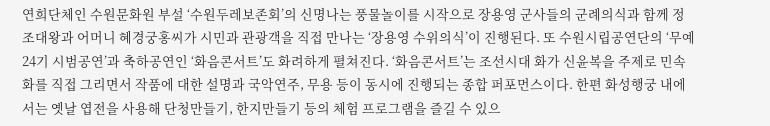연희단체인 수원문화원 부설 ‘수원두레보존회’의 신명나는 풍물놀이를 시작으로 장용영 군사들의 군례의식과 함께 정조대왕과 어머니 혜경궁홍씨가 시민과 관광객을 직접 만나는 ‘장용영 수위의식’이 진행된다. 또 수원시립공연단의 ‘무예24기 시범공연’과 축하공연인 ‘화음콘서트’도 화려하게 펼쳐진다. ‘화음콘서트’는 조선시대 화가 신윤복을 주제로 민속화를 직접 그리면서 작품에 대한 설명과 국악연주, 무용 등이 동시에 진행되는 종합 퍼포먼스이다. 한편 화성행궁 내에서는 옛날 엽전을 사용해 단청만들기, 한지만들기 등의 체험 프로그램을 즐길 수 있으